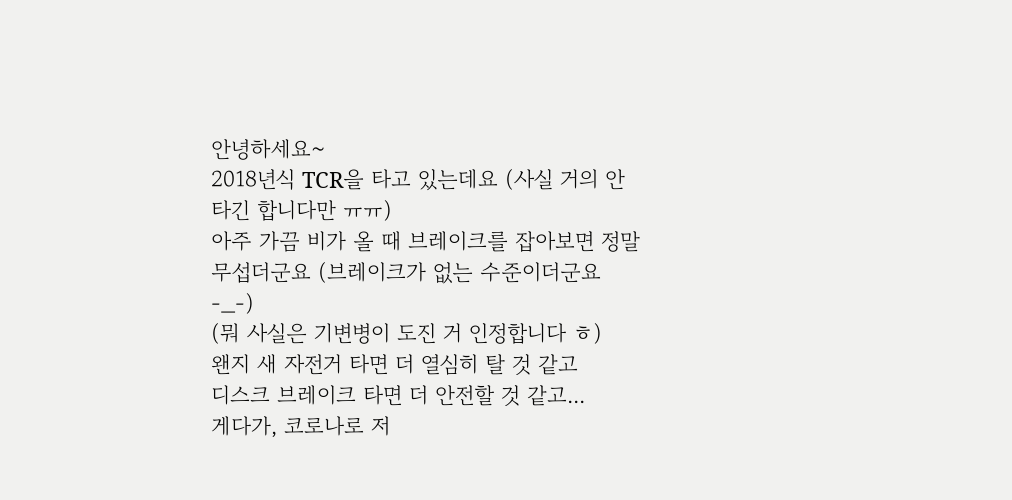안녕하세요~
2018년식 TCR을 타고 있는데요 (사실 거의 안 타긴 합니다만 ㅠㅠ)
아주 가끔 비가 올 때 브레이크를 잡아보면 정말 무섭더군요 (브레이크가 없는 수준이더군요 -_-)
(뭐 사실은 기변병이 도진 거 인정합니다 ㅎ)
왠지 새 자전거 타면 더 열심히 탈 것 같고
디스크 브레이크 타면 더 안전할 것 같고...
게다가, 코로나로 저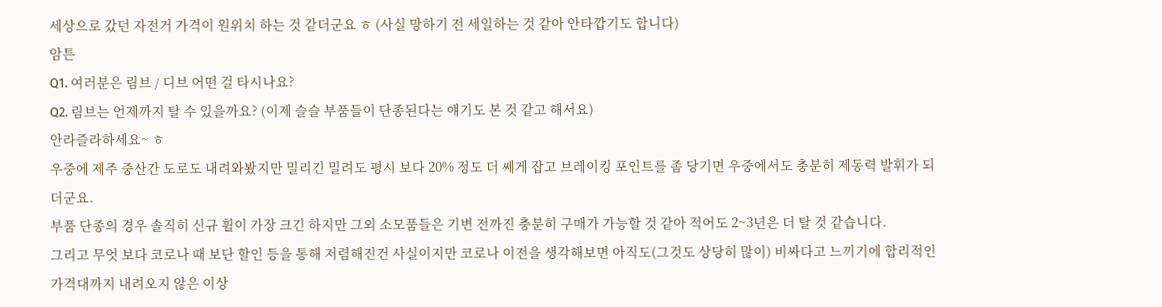세상으로 갔던 자전거 가격이 원위치 하는 것 같더군요 ㅎ (사실 망하기 전 세일하는 것 같아 안타깝기도 합니다)
암튼
Q1. 여러분은 림브 / 디브 어떤 걸 타시나요?
Q2. 림브는 언제까지 탈 수 있을까요? (이제 슬슬 부품들이 단종된다는 얘기도 본 것 같고 해서요)
안라즐라하세요~ ㅎ
우중에 제주 중산간 도로도 내려와봤지만 밀리긴 밀려도 평시 보다 20% 정도 더 쎄게 잡고 브레이킹 포인트를 좀 당기면 우중에서도 충분히 제동력 발휘가 되더군요.
부품 단종의 경우 솔직히 신규 휠이 가장 크긴 하지만 그외 소모품들은 기변 전까진 충분히 구매가 가능할 것 같아 적어도 2~3년은 더 탈 것 같습니다.
그리고 무엇 보다 코로나 때 보단 할인 등을 통해 저렴해진건 사실이지만 코로나 이전을 생각해보면 아직도(그것도 상당히 많이) 비싸다고 느끼기에 합리적인 가격대까지 내려오지 않은 이상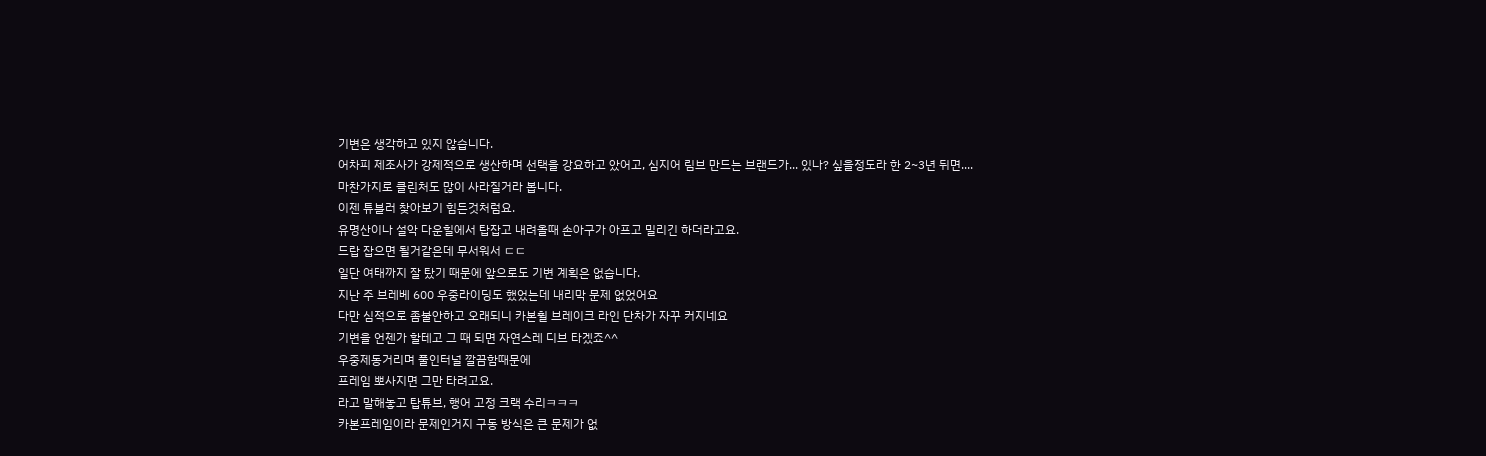기변은 생각하고 있지 않습니다.
어차피 제조사가 강제적으로 생산하며 선택을 강요하고 았어고, 심지어 림브 만드는 브랜드가... 있나? 싶을정도라 한 2~3년 뒤면....
마찬가지로 클린처도 많이 사라질거라 봅니다.
이젠 튜블러 찾아보기 힘든것처럼요.
유명산이나 설악 다운힐에서 탑잡고 내려올때 손아구가 아프고 밀리긴 하더라고요.
드랍 잡으면 될거같은데 무서워서 ㄷㄷ
일단 여태까지 잘 탔기 때문에 앞으로도 기변 계획은 없습니다.
지난 주 브레베 600 우중라이딩도 했었는데 내리막 문제 없었어요
다만 심적으로 좀불안하고 오래되니 카본휠 브레이크 라인 단차가 자꾸 커지네요
기변을 언젠가 할테고 그 때 되면 자연스레 디브 타겠죠^^
우중제동거리며 풀인터널 깔끔함때문에
프레임 뽀사지면 그만 타려고요.
라고 말해놓고 탑튜브, 행어 고정 크랙 수리ㅋㅋㅋ
카본프레임이라 문제인거지 구동 방식은 큰 문제가 없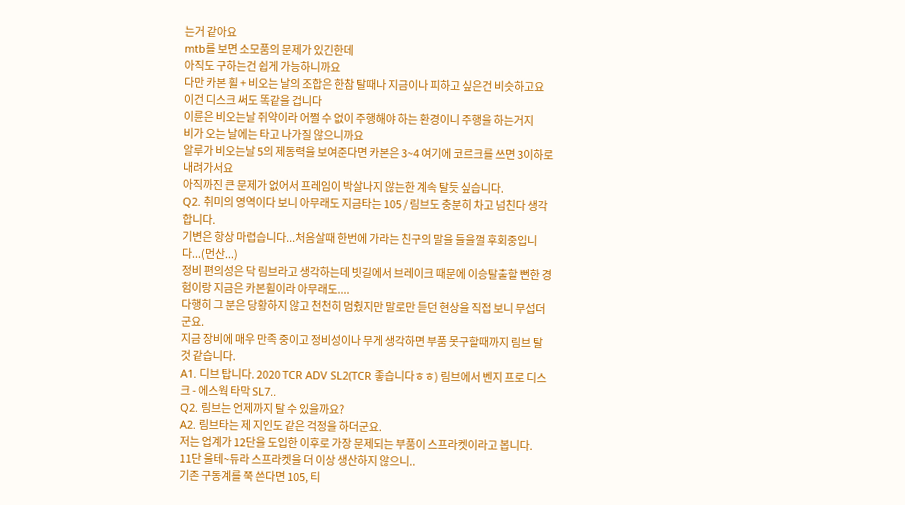는거 같아요
mtb를 보면 소모품의 문제가 있긴한데
아직도 구하는건 쉽게 가능하니까요
다만 카본 휠 + 비오는 날의 조합은 한참 탈때나 지금이나 피하고 싶은건 비슷하고요
이건 디스크 써도 똑같을 겁니다
이륜은 비오는날 쥐약이라 어쩔 수 없이 주행해야 하는 환경이니 주행을 하는거지
비가 오는 날에는 타고 나가질 않으니까요
알루가 비오는날 5의 제동력을 보여준다면 카본은 3~4 여기에 코르크를 쓰면 3이하로 내려가서요
아직까진 큰 문제가 없어서 프레임이 박살나지 않는한 계속 탈듯 싶습니다.
Q2. 취미의 영역이다 보니 아무래도 지금타는 105 / 림브도 충분히 차고 넘친다 생각합니다.
기변은 항상 마렵습니다...처음살때 한번에 가라는 친구의 말을 들을껄 후회중입니다...(먼산...)
정비 편의성은 닥 림브라고 생각하는데 빗길에서 브레이크 때문에 이승탈출할 뻔한 경험이랑 지금은 카본휠이라 아무래도....
다행히 그 분은 당황하지 않고 천천히 멈췄지만 말로만 듣던 현상을 직접 보니 무섭더군요.
지금 장비에 매우 만족 중이고 정비성이나 무게 생각하면 부품 못구할때까지 림브 탈 것 같습니다.
A1. 디브 탑니다. 2020 TCR ADV SL2(TCR 좋습니다ㅎㅎ) 림브에서 벤지 프로 디스크 - 에스웍 타막 SL7..
Q2. 림브는 언제까지 탈 수 있을까요?
A2. 림브타는 제 지인도 같은 걱정을 하더군요.
저는 업계가 12단을 도입한 이후로 가장 문제되는 부품이 스프라켓이라고 봅니다.
11단 울테~듀라 스프라켓을 더 이상 생산하지 않으니..
기존 구동계를 쭉 쓴다면 105, 티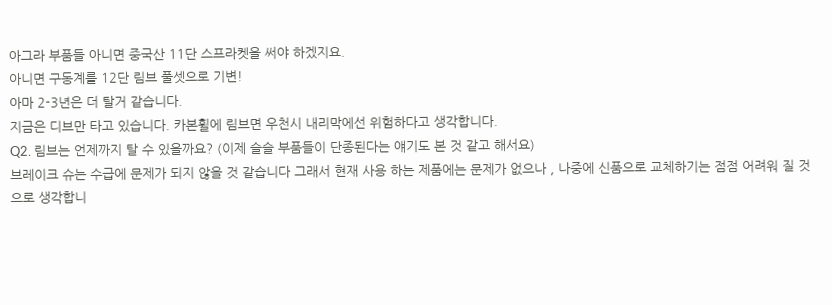아그라 부품들 아니면 중국산 11단 스프라켓을 써야 하겠지요.
아니면 구동계를 12단 림브 풀셋으로 기변!
아마 2-3년은 더 탈거 같습니다.
지금은 디브만 타고 있습니다. 카본휠에 림브면 우천시 내리막에선 위험하다고 생각합니다.
Q2. 림브는 언제까지 탈 수 있을까요? (이제 슬슬 부품들이 단종된다는 얘기도 본 것 같고 해서요)
브레이크 슈는 수급에 문제가 되지 않을 것 같습니다 그래서 현재 사용 하는 제품에는 문제가 없으나 , 나중에 신품으로 교체하기는 점점 어려워 질 것으로 생각합니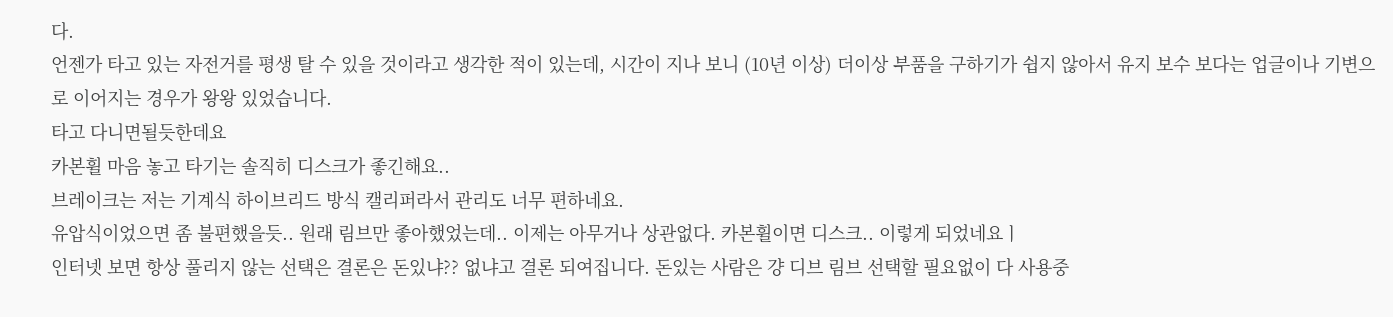다.
언젠가 타고 있는 자전거를 평생 탈 수 있을 것이라고 생각한 적이 있는데, 시간이 지나 보니 (10년 이상) 더이상 부품을 구하기가 쉽지 않아서 유지 보수 보다는 업글이나 기변으로 이어지는 경우가 왕왕 있었습니다.
타고 다니면될듯한데요
카본휠 마음 놓고 타기는 솔직히 디스크가 좋긴해요..
브레이크는 저는 기계식 하이브리드 방식 캘리퍼라서 관리도 너무 편하네요.
유압식이었으면 좀 불편했을듯.. 원래 림브만 좋아했었는데.. 이제는 아무거나 상관없다. 카본휠이면 디스크.. 이렇게 되었네요ㅣ
인터넷 보면 항상 풀리지 않는 선택은 결론은 돈있냐?? 없냐고 결론 되여집니다. 돈있는 사람은 걍 디브 림브 선택할 필요없이 다 사용중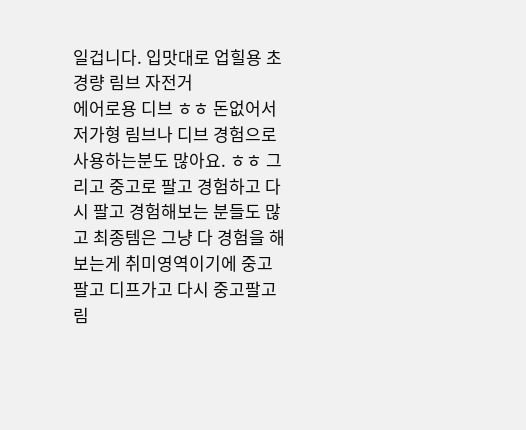일겁니다. 입맛대로 업힐용 초경량 림브 자전거
에어로용 디브 ㅎㅎ 돈없어서 저가형 림브나 디브 경험으로 사용하는분도 많아요. ㅎㅎ 그리고 중고로 팔고 경험하고 다시 팔고 경험해보는 분들도 많고 최종템은 그냥 다 경험을 해보는게 취미영역이기에 중고 팔고 디프가고 다시 중고팔고 림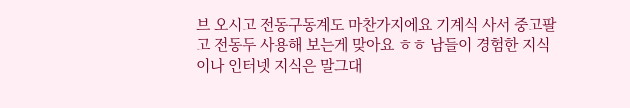브 오시고 전동구동계도 마찬가지에요 기계식 사서 중고팔고 전동두 사용해 보는게 맞아요 ㅎㅎ 남들이 경험한 지식이나 인터넷 지식은 말그대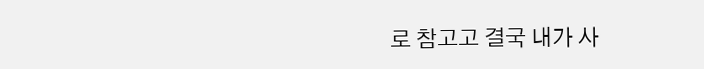로 참고고 결국 내가 사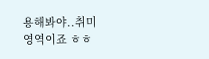용해봐야..취미영역이죠 ㅎㅎ